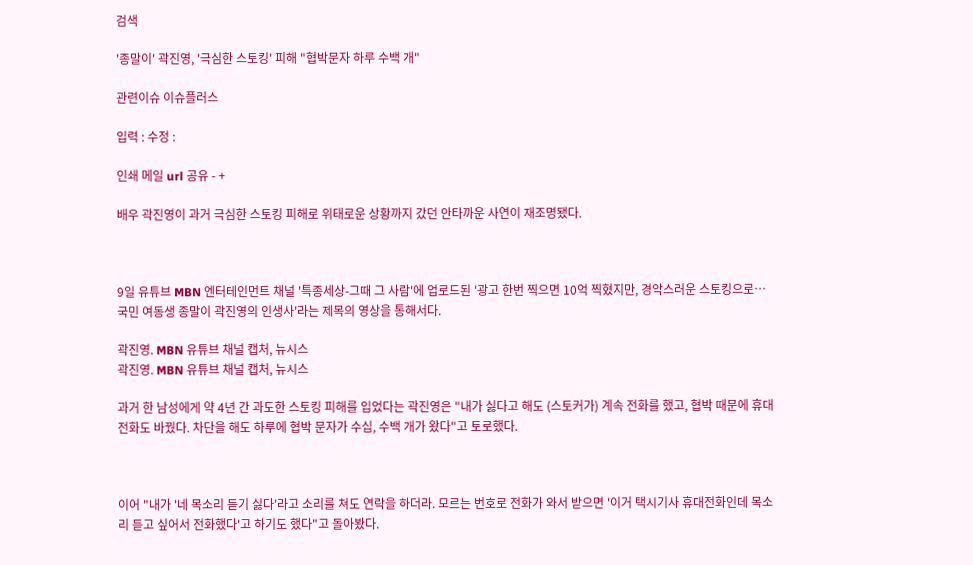검색

'종말이' 곽진영, '극심한 스토킹' 피해 "협박문자 하루 수백 개"

관련이슈 이슈플러스

입력 : 수정 :

인쇄 메일 url 공유 - +

배우 곽진영이 과거 극심한 스토킹 피해로 위태로운 상황까지 갔던 안타까운 사연이 재조명됐다.



9일 유튜브 MBN 엔터테인먼트 채널 '특종세상-그때 그 사람'에 업로드된 '광고 한번 찍으면 10억 찍혔지만, 경악스러운 스토킹으로… 국민 여동생 종말이 곽진영의 인생사'라는 제목의 영상을 통해서다.

곽진영. MBN 유튜브 채널 캡처, 뉴시스
곽진영. MBN 유튜브 채널 캡처, 뉴시스

과거 한 남성에게 약 4년 간 과도한 스토킹 피해를 입었다는 곽진영은 "내가 싫다고 해도 (스토커가) 계속 전화를 했고, 협박 때문에 휴대전화도 바꿨다. 차단을 해도 하루에 협박 문자가 수십, 수백 개가 왔다"고 토로했다.



이어 "내가 '네 목소리 듣기 싫다'라고 소리를 쳐도 연락을 하더라. 모르는 번호로 전화가 와서 받으면 '이거 택시기사 휴대전화인데 목소리 듣고 싶어서 전화했다'고 하기도 했다"고 돌아봤다.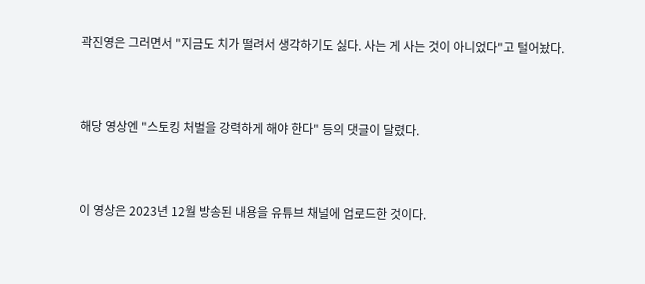곽진영은 그러면서 "지금도 치가 떨려서 생각하기도 싫다. 사는 게 사는 것이 아니었다"고 털어놨다.



해당 영상엔 "스토킹 처벌을 강력하게 해야 한다" 등의 댓글이 달렸다.



이 영상은 2023년 12월 방송된 내용을 유튜브 채널에 업로드한 것이다.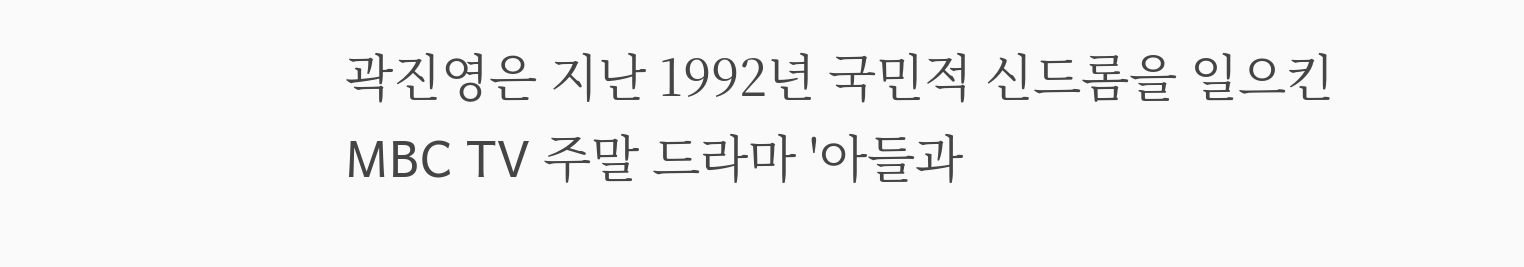곽진영은 지난 1992년 국민적 신드롬을 일으킨 MBC TV 주말 드라마 '아들과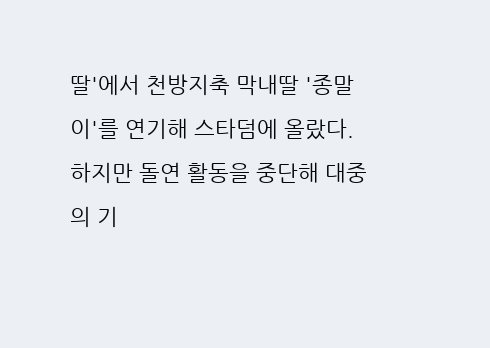딸'에서 천방지축 막내딸 '종말이'를 연기해 스타덤에 올랐다. 하지만 돌연 활동을 중단해 대중의 기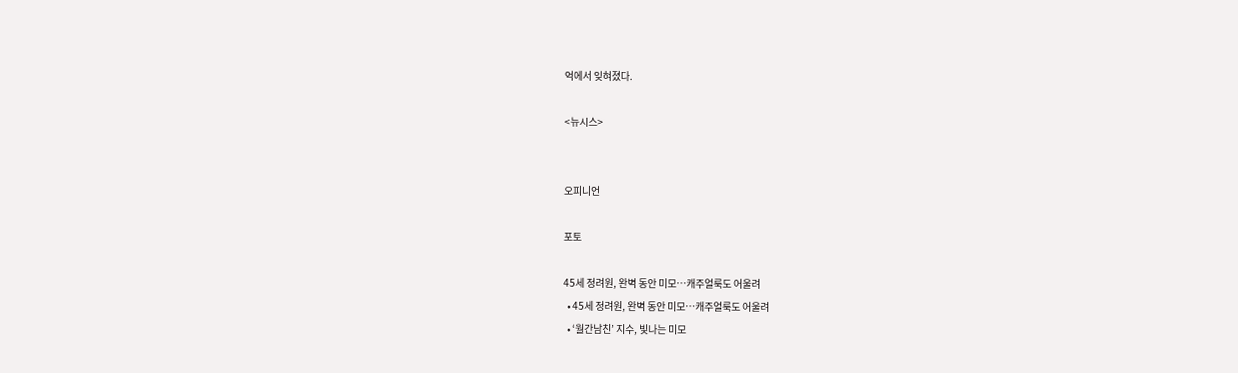억에서 잊혀졌다.

<뉴시스>


오피니언

포토

45세 정려원, 완벽 동안 미모…캐주얼룩도 어울려
  • 45세 정려원, 완벽 동안 미모…캐주얼룩도 어울려
  • ‘월간남친’ 지수, 빛나는 미모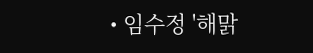• 임수정 '해맑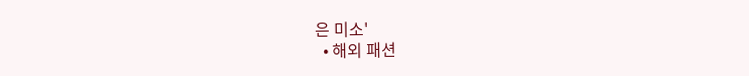은 미소'
  • 해외 패션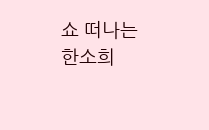쇼 떠나는 한소희